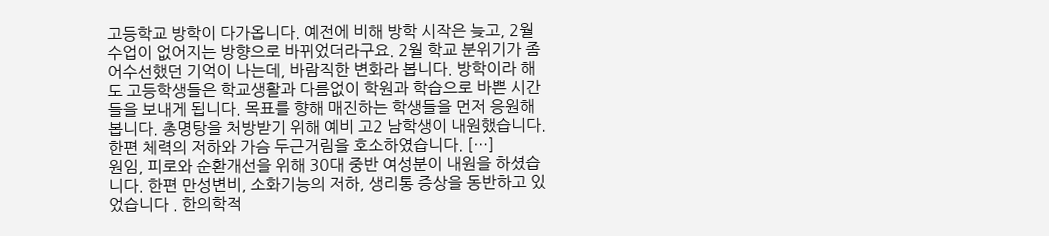고등학교 방학이 다가옵니다. 예전에 비해 방학 시작은 늦고, 2월 수업이 없어지는 방향으로 바뀌었더라구요. 2월 학교 분위기가 좀 어수선했던 기억이 나는데, 바람직한 변화라 봅니다. 방학이라 해도 고등학생들은 학교생활과 다름없이 학원과 학습으로 바쁜 시간들을 보내게 됩니다. 목표를 향해 매진하는 학생들을 먼저 응원해 봅니다. 총명탕을 처방받기 위해 예비 고2 남학생이 내원했습니다. 한편 체력의 저하와 가슴 두근거림을 호소하였습니다. […]
원임, 피로와 순환개선을 위해 30대 중반 여성분이 내원을 하셨습니다. 한편 만성변비, 소화기능의 저하, 생리통 증상을 동반하고 있었습니다 . 한의학적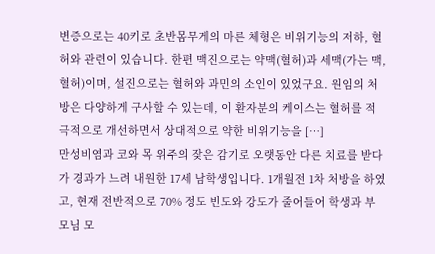변증으로는 40키로 초반몸무게의 마른 체형은 비위기능의 저하, 혈허와 관련이 있습니다. 한편 맥진으로는 약맥(혈허)과 세맥(가는 맥, 혈허)이며, 설진으로는 혈허와 과민의 소인이 있었구요. 원임의 처방은 다양하게 구사할 수 있는데, 이 환자분의 케이스는 혈허를 적극적으로 개선하면서 상대적으로 약한 비위기능을 […]
만성비염과 코와 목 위주의 잦은 감기로 오랫동안 다른 치료를 받다가 경과가 느려 내원한 17세 남학생입니다. 1개월전 1차 처방을 하였고, 현재 전반적으로 70% 정도 빈도와 강도가 줄어들어 학생과 부모님 모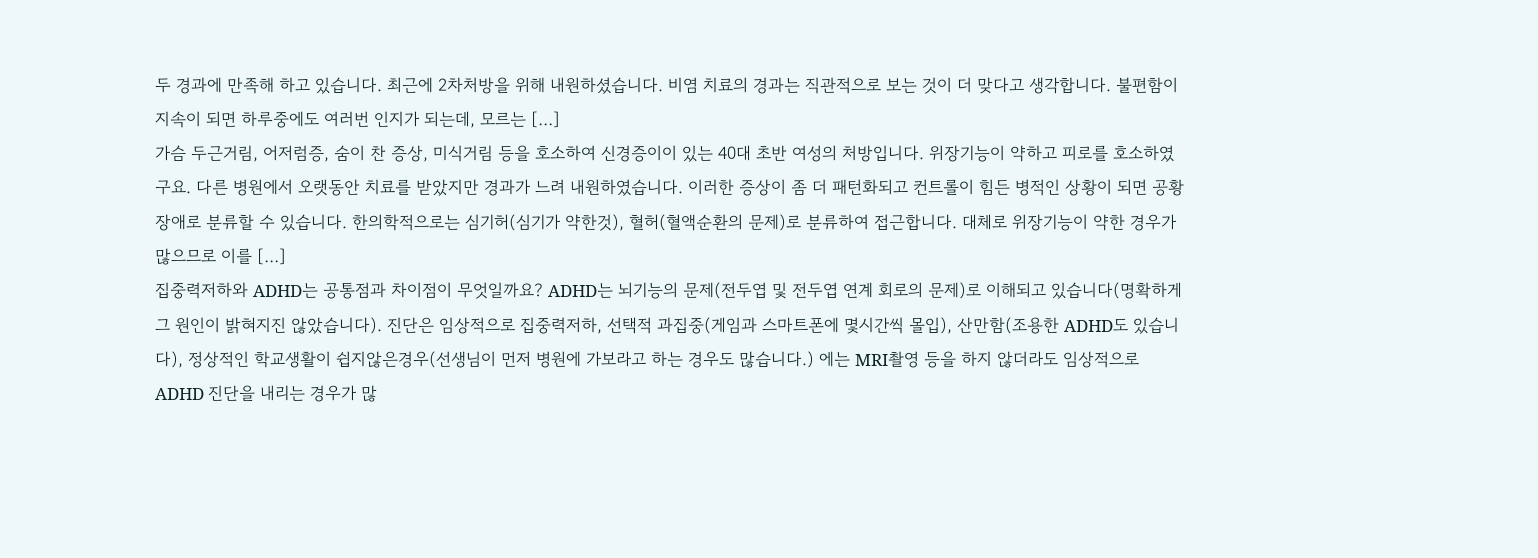두 경과에 만족해 하고 있습니다. 최근에 2차처방을 위해 내원하셨습니다. 비염 치료의 경과는 직관적으로 보는 것이 더 맞다고 생각합니다. 불편함이 지속이 되면 하루중에도 여러번 인지가 되는데, 모르는 […]
가슴 두근거림, 어저럼증, 숨이 찬 증상, 미식거림 등을 호소하여 신경증이이 있는 40대 초반 여성의 처방입니다. 위장기능이 약하고 피로를 호소하였구요. 다른 병원에서 오랫동안 치료를 받았지만 경과가 느려 내원하였습니다. 이러한 증상이 좀 더 패턴화되고 컨트롤이 힘든 병적인 상황이 되면 공황장애로 분류할 수 있습니다. 한의학적으로는 심기허(심기가 약한것), 혈허(혈액순환의 문제)로 분류하여 접근합니다. 대체로 위장기능이 약한 경우가 많으므로 이를 […]
집중력저하와 ADHD는 공통점과 차이점이 무엇일까요? ADHD는 뇌기능의 문제(전두엽 및 전두엽 연계 회로의 문제)로 이해되고 있습니다(명확하게 그 원인이 밝혀지진 않았습니다). 진단은 임상적으로 집중력저하, 선택적 과집중(게임과 스마트폰에 몇시간씩 몰입), 산만함(조용한 ADHD도 있습니다), 정상적인 학교생활이 쉽지않은경우(선생님이 먼저 병원에 가보라고 하는 경우도 많습니다.) 에는 MRI촬영 등을 하지 않더라도 임상적으로 ADHD 진단을 내리는 경우가 많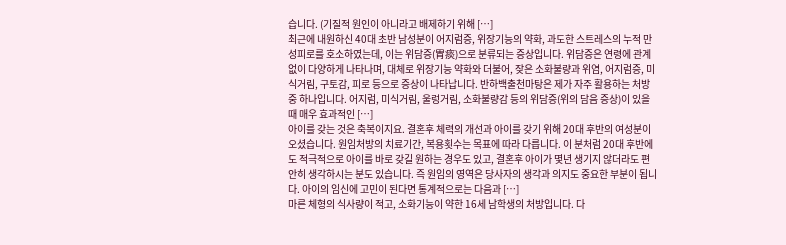습니다. (기질적 원인이 아니라고 배제하기 위해 […]
최근에 내원하신 40대 초반 남성분이 어지럼증, 위장기능의 약화, 과도한 스트레스의 누적 만성피로를 호소하였는데, 이는 위담증(胃痰)으로 분류되는 증상입니다. 위담증은 연령에 관계없이 다양하게 나타나며, 대체로 위장기능 약화와 더불어, 잦은 소화불량과 위염, 어지럼증, 미식거림, 구토감, 피로 등으로 증상이 나타납니다. 반하백출천마탕은 제가 자주 활용하는 처방 중 하나입니다. 어지럼, 미식거림, 울렁거림, 소화불량감 등의 위담증(위의 담음 증상)이 있을때 매우 효과적인 […]
아이를 갖는 것은 축복이지요. 결혼후 체력의 개선과 아이를 갖기 위해 20대 후반의 여성분이 오셨습니다. 원임처방의 치료기간, 복용횟수는 목표에 따라 다릅니다. 이 분처럼 20대 후반에도 적극적으로 아이를 바로 갖길 원하는 경우도 있고, 결혼후 아이가 몇년 생기지 않더라도 편안히 생각하시는 분도 있습니다. 즉 원임의 영역은 당사자의 생각과 의지도 중요한 부분이 됩니다. 아이의 임신에 고민이 된다면 통계적으로는 다음과 […]
마른 체형의 식사량이 적고, 소화기능이 약한 16세 남학생의 처방입니다. 다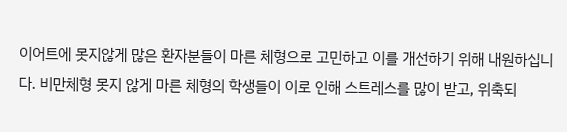이어트에 못지않게 많은 환자분들이 마른 체형으로 고민하고 이를 개선하기 위해 내원하십니다. 비만체형 못지 않게 마른 체형의 학생들이 이로 인해 스트레스를 많이 받고, 위축되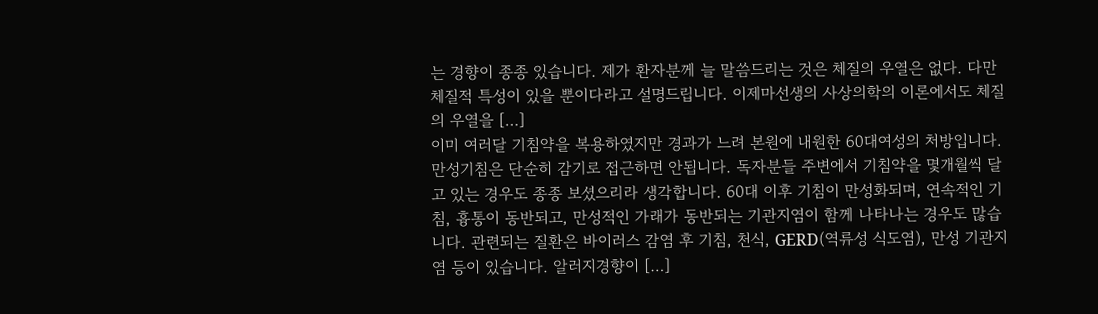는 경향이 종종 있습니다. 제가 환자분께 늘 말씀드리는 것은 체질의 우열은 없다. 다만 체질적 특성이 있을 뿐이다라고 설명드립니다. 이제마선생의 사상의학의 이론에서도 체질의 우열을 […]
이미 여러달 기침약을 복용하였지만 경과가 느려 본원에 내원한 60대여성의 처방입니다. 만성기침은 단순히 감기로 접근하면 안됩니다. 독자분들 주변에서 기침약을 몇개월씩 달고 있는 경우도 종종 보셨으리라 생각합니다. 60대 이후 기침이 만성화되며, 연속적인 기침, 흉통이 동반되고, 만성적인 가래가 동반되는 기관지염이 함께 나타나는 경우도 많습니다. 관련되는 질환은 바이러스 감염 후 기침, 천식, GERD(역류성 식도염), 만성 기관지염 등이 있습니다. 알러지경향이 […]